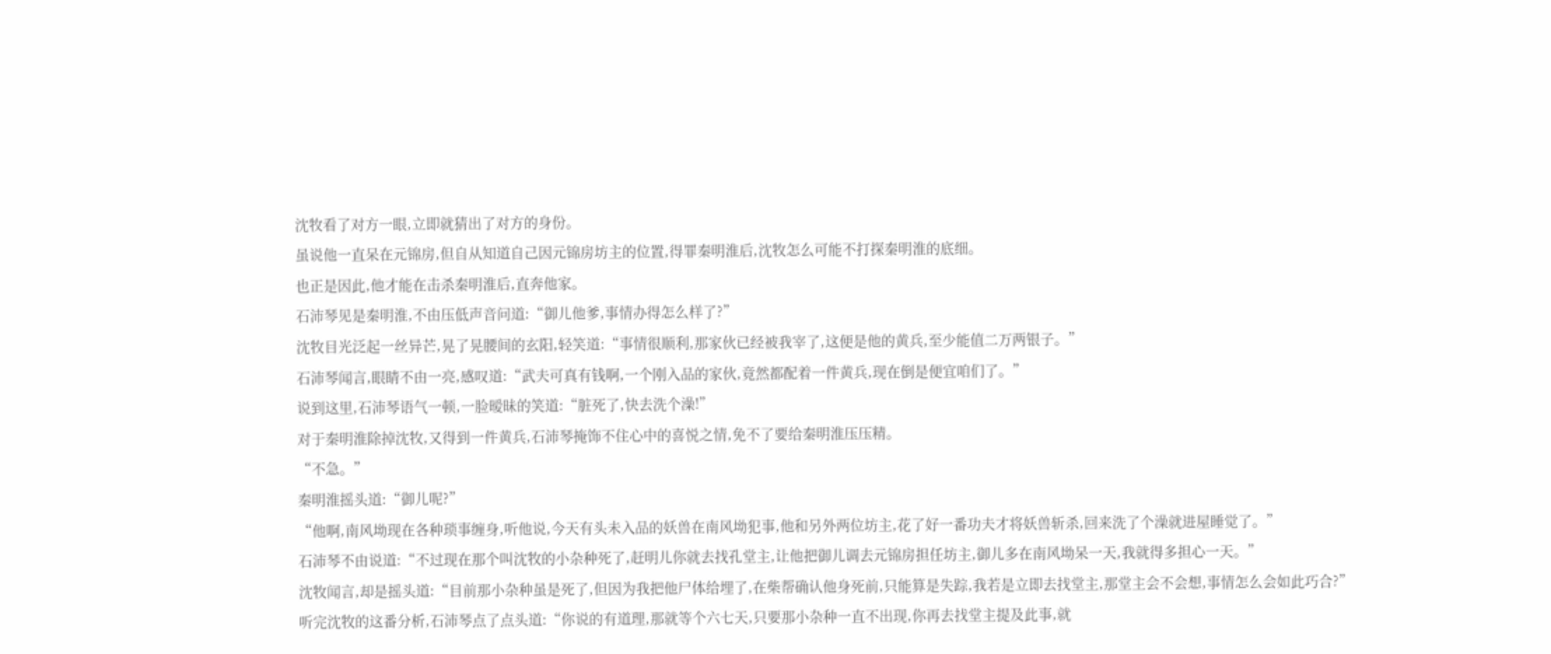沈牧看了对方一眼,立即就猜出了对方的身份。
虽说他一直呆在元锦房,但自从知道自己因元锦房坊主的位置,得罪秦明淮后,沈牧怎么可能不打探秦明淮的底细。
也正是因此,他才能在击杀秦明淮后,直奔他家。
石沛琴见是秦明淮,不由压低声音问道:“御儿他爹,事情办得怎么样了?”
沈牧目光泛起一丝异芒,晃了晃腰间的玄阳,轻笑道:“事情很顺利,那家伙已经被我宰了,这便是他的黄兵,至少能值二万两银子。”
石沛琴闻言,眼睛不由一亮,感叹道:“武夫可真有钱啊,一个刚入品的家伙,竟然都配着一件黄兵,现在倒是便宜咱们了。”
说到这里,石沛琴语气一顿,一脸暧昧的笑道:“脏死了,快去洗个澡!”
对于秦明淮除掉沈牧,又得到一件黄兵,石沛琴掩饰不住心中的喜悦之情,免不了要给秦明淮压压精。
“不急。”
秦明淮摇头道:“御儿呢?”
“他啊,南风坳现在各种琐事缠身,听他说,今天有头未入品的妖兽在南风坳犯事,他和另外两位坊主,花了好一番功夫才将妖兽斩杀,回来洗了个澡就进屋睡觉了。”
石沛琴不由说道:“不过现在那个叫沈牧的小杂种死了,赶明儿你就去找孔堂主,让他把御儿调去元锦房担任坊主,御儿多在南风坳呆一天,我就得多担心一天。”
沈牧闻言,却是摇头道:“目前那小杂种虽是死了,但因为我把他尸体给埋了,在柴帮确认他身死前,只能算是失踪,我若是立即去找堂主,那堂主会不会想,事情怎么会如此巧合?”
听完沈牧的这番分析,石沛琴点了点头道:“你说的有道理,那就等个六七天,只要那小杂种一直不出现,你再去找堂主提及此事,就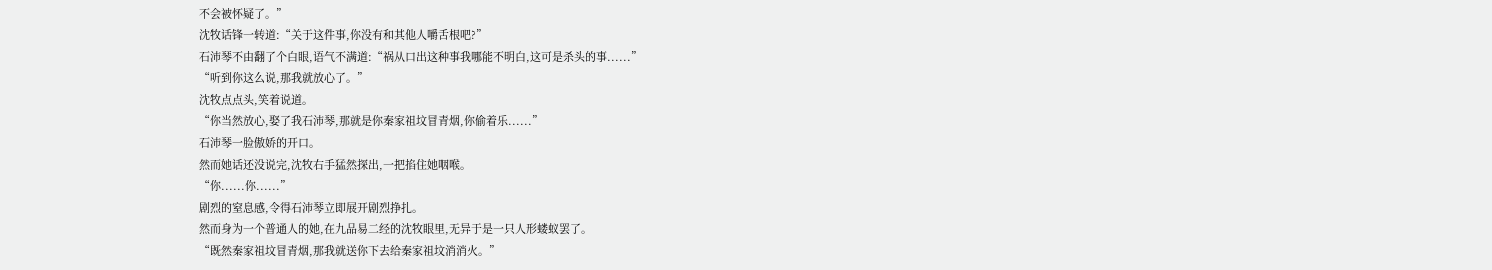不会被怀疑了。”
沈牧话锋一转道:“关于这件事,你没有和其他人嚼舌根吧?”
石沛琴不由翻了个白眼,语气不满道:“祸从口出这种事我哪能不明白,这可是杀头的事......”
“听到你这么说,那我就放心了。”
沈牧点点头,笑着说道。
“你当然放心,娶了我石沛琴,那就是你秦家祖坟冒青烟,你偷着乐......”
石沛琴一脸傲娇的开口。
然而她话还没说完,沈牧右手猛然探出,一把掐住她咽喉。
“你......你......”
剧烈的窒息感,令得石沛琴立即展开剧烈挣扎。
然而身为一个普通人的她,在九品易二经的沈牧眼里,无异于是一只人形蝼蚁罢了。
“既然秦家祖坟冒青烟,那我就送你下去给秦家祖坟消消火。”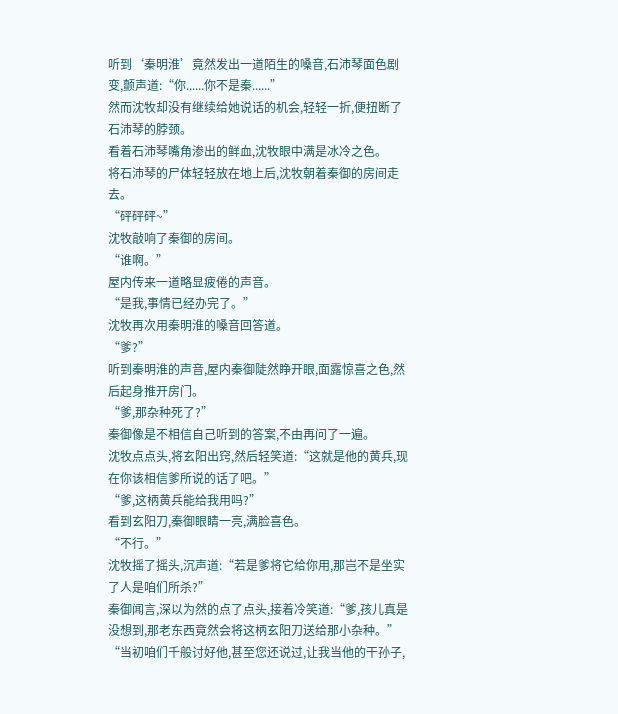听到‘秦明淮’竟然发出一道陌生的嗓音,石沛琴面色剧变,颤声道:“你......你不是秦......”
然而沈牧却没有继续给她说话的机会,轻轻一折,便扭断了石沛琴的脖颈。
看着石沛琴嘴角渗出的鲜血,沈牧眼中满是冰冷之色。
将石沛琴的尸体轻轻放在地上后,沈牧朝着秦御的房间走去。
“砰砰砰~”
沈牧敲响了秦御的房间。
“谁啊。”
屋内传来一道略显疲倦的声音。
“是我,事情已经办完了。”
沈牧再次用秦明淮的嗓音回答道。
“爹?”
听到秦明淮的声音,屋内秦御陡然睁开眼,面露惊喜之色,然后起身推开房门。
“爹,那杂种死了?”
秦御像是不相信自己听到的答案,不由再问了一遍。
沈牧点点头,将玄阳出窍,然后轻笑道:“这就是他的黄兵,现在你该相信爹所说的话了吧。”
“爹,这柄黄兵能给我用吗?”
看到玄阳刀,秦御眼睛一亮,满脸喜色。
“不行。”
沈牧摇了摇头,沉声道:“若是爹将它给你用,那岂不是坐实了人是咱们所杀?”
秦御闻言,深以为然的点了点头,接着冷笑道:“爹,孩儿真是没想到,那老东西竟然会将这柄玄阳刀送给那小杂种。”
“当初咱们千般讨好他,甚至您还说过,让我当他的干孙子,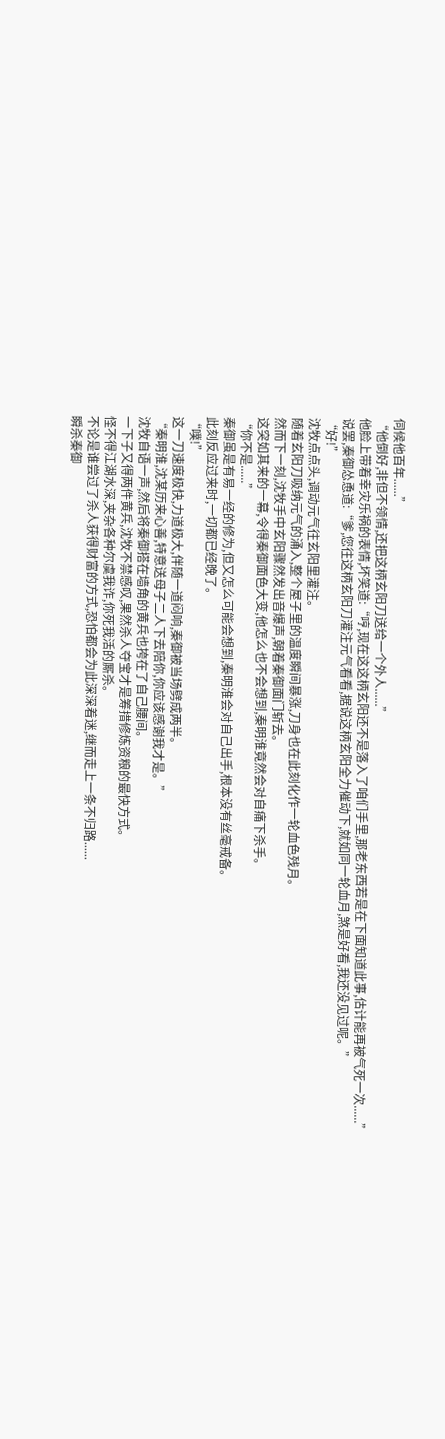伺候他百年......”
“他倒好,非但不领情,还把这柄玄阳刀送给一个外人......”
他脸上带着幸灾乐祸的表情,坏笑道:“哼,现在这这柄玄阳还不是落入了咱们手里,那老东西若是在下面知道此事,估计能再被气死一次......”
说罢,秦御怂恿道:“爹,您往这柄玄阳刀灌注元气看看,据说这柄玄阳全力催动下,就如同一轮血月,煞是好看,我还没见过呢。”
“好!”
沈牧点点头,调动元气往玄阳里灌注。
随着玄阳刀吸纳元气的涌入,整个屋子里的温度瞬间暴涨,刀身也在此刻化作一轮血色残月。
然而下一刻,沈牧手中玄阳骤然发出音爆声,朝着秦御面门斩去。
这突如其来的一幕,令得秦御面色大变,他怎么也不会想到,秦明淮竟然会对自痛下杀手。
“你不是......”
秦御虽是有易一经的修为,但又怎么可能会想到,秦明淮会对自己出手,根本没有丝毫戒备。
此刻反应过来时,一切都已经晚了。
“噗!”
这一刀速度极快,力道极大,伴随一道闷响,秦御被当场劈成两半。
“秦明淮,沈某历来心善,特意送母子二人下去陪你,你应该感谢我才是。”
沈牧自语一声,然后将秦御搭在墙角的黄兵也挎在了自己腰间。
一下子又得两件黄兵,沈牧不禁感叹,果然杀人夺宝才是筹措修炼资粮的最快方式。
怪不得江湖水深,夹杂各种尔虞我诈,你死我活的厮杀。
不论是谁尝过了杀人获得财富的方式,恐怕都会为此深深着迷,继而走上一条不归路......
瞬杀秦御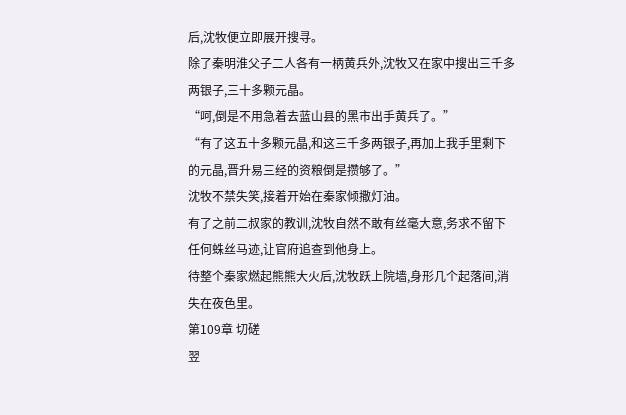后,沈牧便立即展开搜寻。
除了秦明淮父子二人各有一柄黄兵外,沈牧又在家中搜出三千多两银子,三十多颗元晶。
“呵,倒是不用急着去蓝山县的黑市出手黄兵了。”
“有了这五十多颗元晶,和这三千多两银子,再加上我手里剩下的元晶,晋升易三经的资粮倒是攒够了。”
沈牧不禁失笑,接着开始在秦家倾撒灯油。
有了之前二叔家的教训,沈牧自然不敢有丝毫大意,务求不留下任何蛛丝马迹,让官府追查到他身上。
待整个秦家燃起熊熊大火后,沈牧跃上院墙,身形几个起落间,消失在夜色里。
第109章 切磋
翌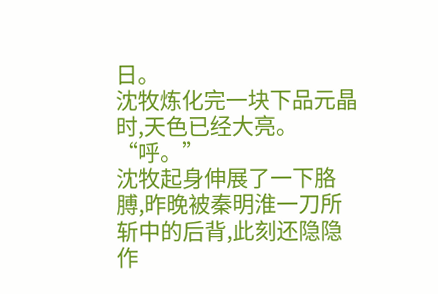日。
沈牧炼化完一块下品元晶时,天色已经大亮。
“呼。”
沈牧起身伸展了一下胳膊,昨晚被秦明淮一刀所斩中的后背,此刻还隐隐作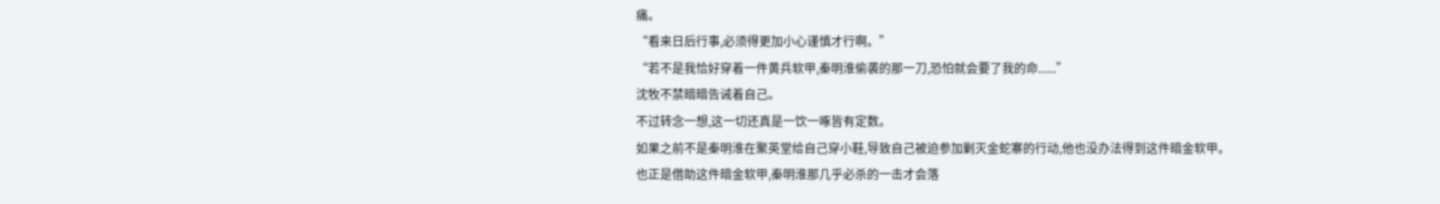痛。
“看来日后行事,必须得更加小心谨慎才行啊。”
“若不是我恰好穿着一件黄兵软甲,秦明淮偷袭的那一刀,恐怕就会要了我的命......”
沈牧不禁暗暗告诫着自己。
不过转念一想,这一切还真是一饮一啄皆有定数。
如果之前不是秦明淮在聚英堂给自己穿小鞋,导致自己被迫参加剿灭金蛇寨的行动,他也没办法得到这件暗金软甲。
也正是借助这件暗金软甲,秦明淮那几乎必杀的一击才会落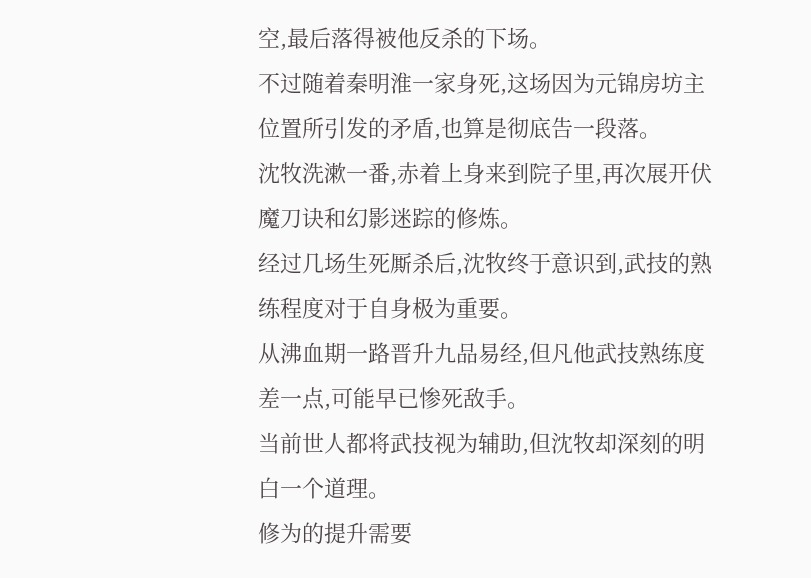空,最后落得被他反杀的下场。
不过随着秦明淮一家身死,这场因为元锦房坊主位置所引发的矛盾,也算是彻底告一段落。
沈牧洗漱一番,赤着上身来到院子里,再次展开伏魔刀诀和幻影迷踪的修炼。
经过几场生死厮杀后,沈牧终于意识到,武技的熟练程度对于自身极为重要。
从沸血期一路晋升九品易经,但凡他武技熟练度差一点,可能早已惨死敌手。
当前世人都将武技视为辅助,但沈牧却深刻的明白一个道理。
修为的提升需要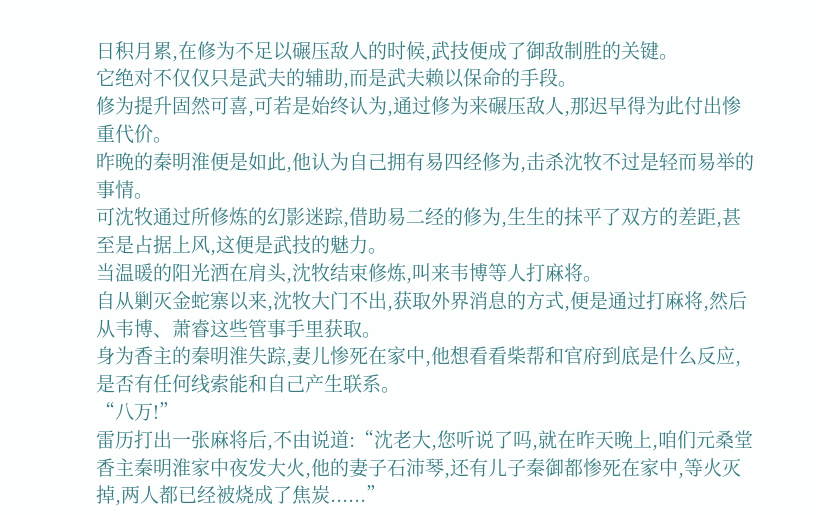日积月累,在修为不足以碾压敌人的时候,武技便成了御敌制胜的关键。
它绝对不仅仅只是武夫的辅助,而是武夫赖以保命的手段。
修为提升固然可喜,可若是始终认为,通过修为来碾压敌人,那迟早得为此付出惨重代价。
昨晚的秦明淮便是如此,他认为自己拥有易四经修为,击杀沈牧不过是轻而易举的事情。
可沈牧通过所修炼的幻影迷踪,借助易二经的修为,生生的抹平了双方的差距,甚至是占据上风,这便是武技的魅力。
当温暖的阳光洒在肩头,沈牧结束修炼,叫来韦博等人打麻将。
自从剿灭金蛇寨以来,沈牧大门不出,获取外界消息的方式,便是通过打麻将,然后从韦博、萧睿这些管事手里获取。
身为香主的秦明淮失踪,妻儿惨死在家中,他想看看柴帮和官府到底是什么反应,是否有任何线索能和自己产生联系。
“八万!”
雷历打出一张麻将后,不由说道:“沈老大,您听说了吗,就在昨天晚上,咱们元桑堂香主秦明淮家中夜发大火,他的妻子石沛琴,还有儿子秦御都惨死在家中,等火灭掉,两人都已经被烧成了焦炭......”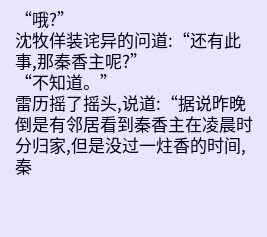“哦?”
沈牧佯装诧异的问道:“还有此事,那秦香主呢?”
“不知道。”
雷历摇了摇头,说道:“据说昨晚倒是有邻居看到秦香主在凌晨时分归家,但是没过一炷香的时间,秦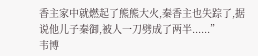香主家中就燃起了熊熊大火,秦香主也失踪了,据说他儿子秦御,被人一刀劈成了两半......”
韦博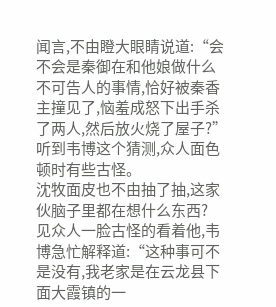闻言,不由瞪大眼睛说道:“会不会是秦御在和他娘做什么不可告人的事情,恰好被秦香主撞见了,恼羞成怒下出手杀了两人,然后放火烧了屋子?”
听到韦博这个猜测,众人面色顿时有些古怪。
沈牧面皮也不由抽了抽,这家伙脑子里都在想什么东西?
见众人一脸古怪的看着他,韦博急忙解释道:“这种事可不是没有,我老家是在云龙县下面大霞镇的一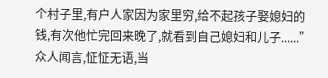个村子里,有户人家因为家里穷,给不起孩子娶媳妇的钱,有次他忙完回来晚了,就看到自己媳妇和儿子......”
众人闻言,怔怔无语,当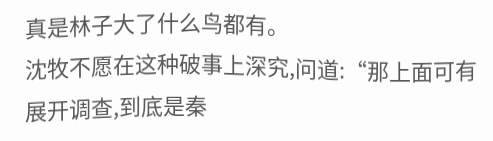真是林子大了什么鸟都有。
沈牧不愿在这种破事上深究,问道:“那上面可有展开调查,到底是秦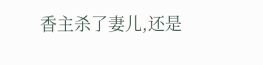香主杀了妻儿,还是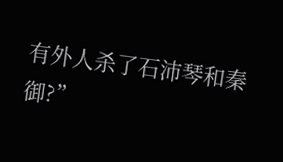有外人杀了石沛琴和秦御?”